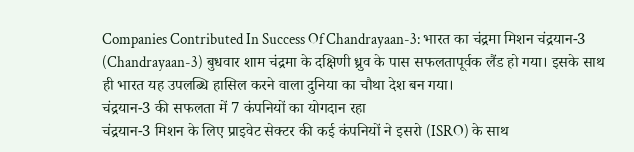Companies Contributed In Success Of Chandrayaan-3: भारत का चंद्रमा मिशन चंद्रयान-3 (Chandrayaan-3) बुधवार शाम चंद्रमा के दक्षिणी ध्रुव के पास सफलतापूर्वक लैंड हो गया। इसके साथ ही भारत यह उपलब्धि हासिल करने वाला दुनिया का चौथा देश बन गया।
चंद्रयान-3 की सफलता में 7 कंपनियों का योगदान रहा
चंद्रयान-3 मिशन के लिए प्राइवेट सेक्टर की कई कंपनियों ने इसरो (ISRO) के साथ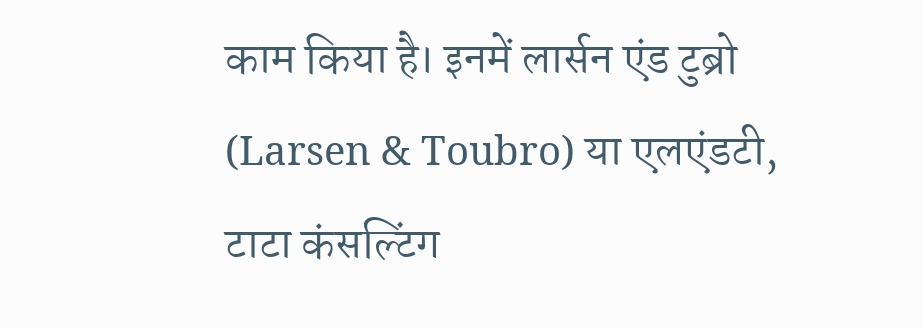काम किया है। इनमें लार्सन एंड टुब्रो (Larsen & Toubro) या एलएंडटी, टाटा कंसल्टिंग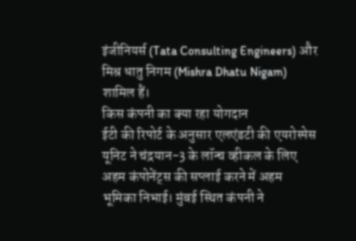इंजीनियर्स (Tata Consulting Engineers) और मिश्र धातु निगम (Mishra Dhatu Nigam) शामिल हैं।
किस कंपनी का क्या रहा योगदान
ईटी की रिपोर्ट के अनुसार एलएंडटी की एयरोस्पेस यूनिट ने चंद्रयान-3 के लॉन्च व्हीकल के लिए अहम कंपोनेंट्स की सप्लाई करने में अहम भूमिका निभाई। मुंबई स्थित कंपनी ने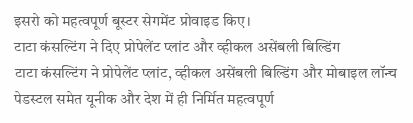इसरो को महत्वपूर्ण बूस्टर सेगमेंट प्रोवाइड किए।
टाटा कंसल्टिंग ने दिए प्रोपेलेंट प्लांट और व्हीकल असेंबली बिल्डिंग
टाटा कंसल्टिंग ने प्रोपेलेंट प्लांट, व्हीकल असेंबली बिल्डिंग और मोबाइल लॉन्च पेडस्टल समेत यूनीक और देश में ही निर्मित महत्वपूर्ण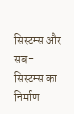सिस्टम्स और सब-सिस्टम्स का निर्माण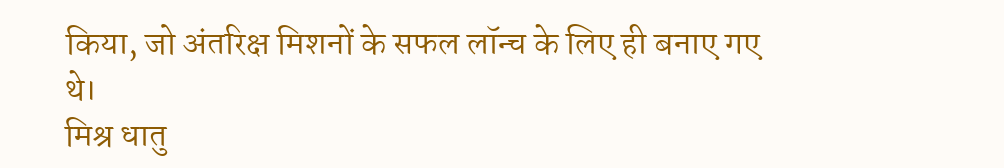किया, जो अंतरिक्ष मिशनों के सफल लॉन्च के लिए ही बनाए गए थे।
मिश्र धातु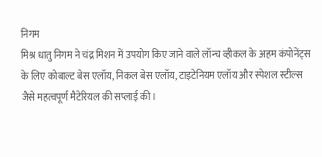निगम
मिश्र धातु निगम ने चंद्र मिशन में उपयोग किए जाने वाले लॉन्च व्हीकल के अहम कंपोनेंट्स के लिए कोबाल्ट बेस एलॉय, निकल बेस एलॉय, टाइटेनियम एलॉय और स्पेशल स्टील्स जैसे महत्वपूर्ण मैटेरियल की सप्लाई की।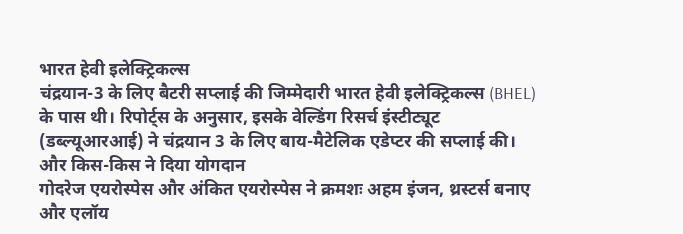भारत हेवी इलेक्ट्रिकल्स
चंद्रयान-3 के लिए बैटरी सप्लाई की जिम्मेदारी भारत हेवी इलेक्ट्रिकल्स (BHEL) के पास थी। रिपोर्ट्स के अनुसार, इसके वेल्डिंग रिसर्च इंस्टीट्यूट (डब्ल्यूआरआई) ने चंद्रयान 3 के लिए बाय-मैटेलिक एडेप्टर की सप्लाई की।
और किस-किस ने दिया योगदान
गोदरेज एयरोस्पेस और अंकित एयरोस्पेस ने क्रमशः अहम इंजन, थ्रस्टर्स बनाए और एलॉय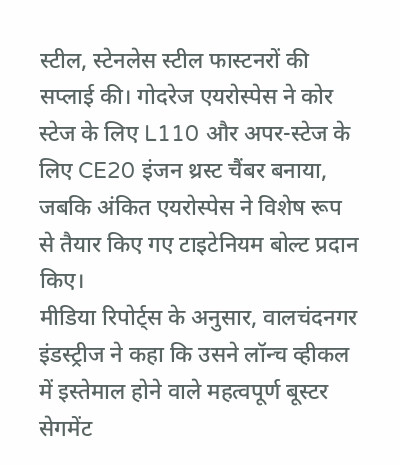स्टील, स्टेनलेस स्टील फास्टनरों की सप्लाई की। गोदरेज एयरोस्पेस ने कोर स्टेज के लिए L110 और अपर-स्टेज के लिए CE20 इंजन थ्रस्ट चैंबर बनाया, जबकि अंकित एयरोस्पेस ने विशेष रूप से तैयार किए गए टाइटेनियम बोल्ट प्रदान किए।
मीडिया रिपोर्ट्स के अनुसार, वालचंदनगर इंडस्ट्रीज ने कहा कि उसने लॉन्च व्हीकल में इस्तेमाल होने वाले महत्वपूर्ण बूस्टर सेगमेंट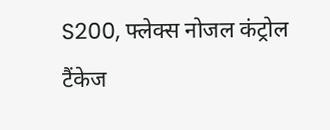S200, फ्लेक्स नोजल कंट्रोल टैंकेज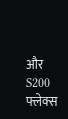और S200 फ्लेक्स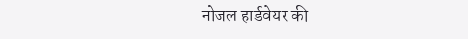नोजल हार्डवेयर की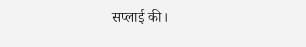सप्लाई की।